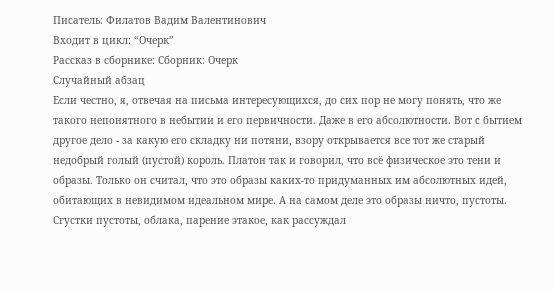Писатель: Филатов Вадим Валентинович
Входит в цикл: “Очерк”
Рассказ в сборнике: Сборник: Очерк
Случайный абзац
Если честно, я, отвечая на письма интересующихся, до сих пор не могу понять, что же такого непонятного в небытии и его первичности. Даже в его абсолютности. Вот с бытием другое дело - за какую его складку ни потяни, взору открывается все тот же старый недобрый голый (пустой) король. Платон так и говорил, что всё физическое это тени и образы. Только он считал, что это образы каких-то придуманных им абсолютных идей, обитающих в невидимом идеальном мире. А на самом деле это образы ничто, пустоты. Сгустки пустоты, облака, парение этакое, как рассуждал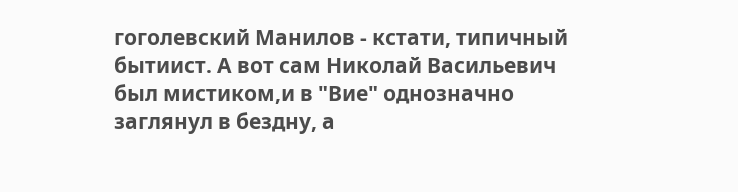гоголевский Манилов - кстати, типичный бытиист. А вот сам Николай Васильевич был мистиком,и в "Вие" однозначно заглянул в бездну, а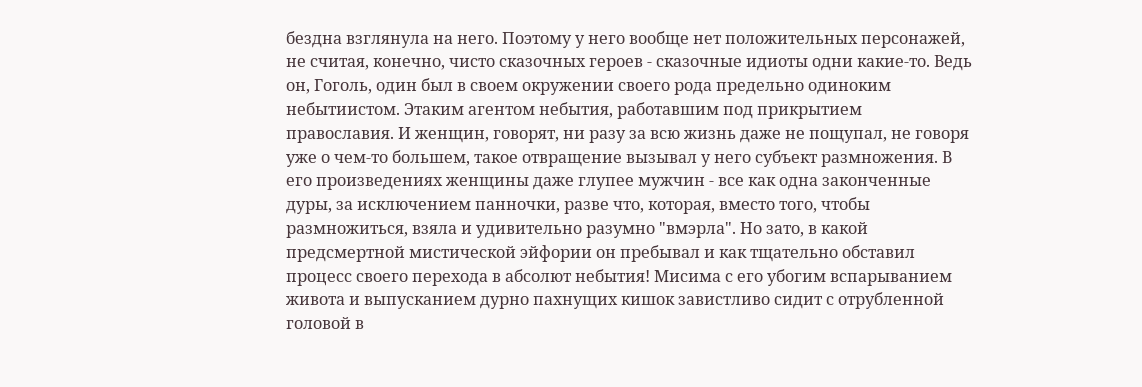бездна взглянула на него. Поэтому у него вообще нет положительных персонажей, не считая, конечно, чисто сказочных героев - сказочные идиоты одни какие-то. Ведь он, Гоголь, один был в своем окружении своего рода предельно одиноким небытиистом. Этаким агентом небытия, работавшим под прикрытием православия. И женщин, говорят, ни разу за всю жизнь даже не пощупал, не говоря уже о чем-то большем, такое отвращение вызывал у него субъект размножения. В его произведениях женщины даже глупее мужчин - все как одна законченные дуры, за исключением панночки, разве что, которая, вместо того, чтобы размножиться, взяла и удивительно разумно "вмэрла". Но зато, в какой предсмертной мистической эйфории он пребывал и как тщательно обставил процесс своего перехода в абсолют небытия! Мисима с его убогим вспарыванием живота и выпусканием дурно пахнущих кишок завистливо сидит с отрубленной головой в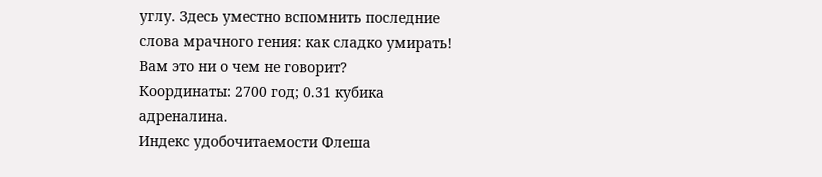углу. Здесь уместно вспомнить последние слова мрачного гения: как сладко умирать! Вам это ни о чем не говорит?
Координаты: 2700 год; 0.31 кубика адреналина.
Индекс удобочитаемости Флеша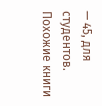— 45, для студентов.
Похожие книги